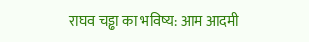राघव चड्ढा का भविष्य: आम आदमी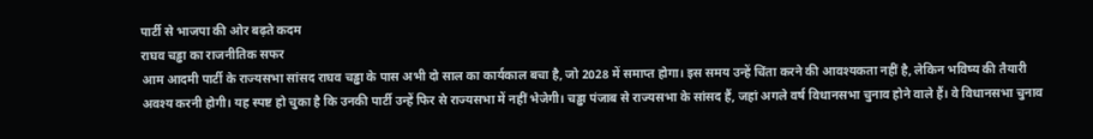पार्टी से भाजपा की ओर बढ़ते कदम
राघव चड्ढा का राजनीतिक सफर
आम आदमी पार्टी के राज्यसभा सांसद राघव चड्ढा के पास अभी दो साल का कार्यकाल बचा है, जो 2028 में समाप्त होगा। इस समय उन्हें चिंता करने की आवश्यकता नहीं है, लेकिन भविष्य की तैयारी अवश्य करनी होगी। यह स्पष्ट हो चुका है कि उनकी पार्टी उन्हें फिर से राज्यसभा में नहीं भेजेगी। चड्ढा पंजाब से राज्यसभा के सांसद हैं, जहां अगले वर्ष विधानसभा चुनाव होने वाले हैं। वे विधानसभा चुनाव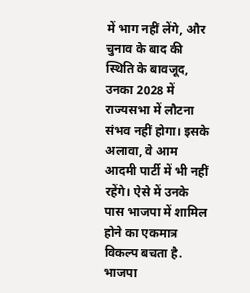में भाग नहीं लेंगे, और चुनाव के बाद की स्थिति के बावजूद, उनका 2028 में राज्यसभा में लौटना संभव नहीं होगा। इसके अलावा, वे आम आदमी पार्टी में भी नहीं रहेंगे। ऐसे में उनके पास भाजपा में शामिल होने का एकमात्र विकल्प बचता है.
भाजपा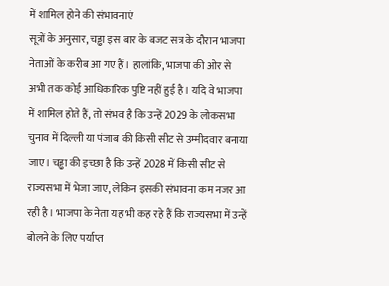में शामिल होने की संभावनाएं
सूत्रों के अनुसार, चड्ढा इस बार के बजट सत्र के दौरान भाजपा नेताओं के करीब आ गए हैं। हालांकि, भाजपा की ओर से अभी तक कोई आधिकारिक पुष्टि नहीं हुई है। यदि वे भाजपा में शामिल होते हैं, तो संभव है कि उन्हें 2029 के लोकसभा चुनाव में दिल्ली या पंजाब की किसी सीट से उम्मीदवार बनाया जाए। चड्ढा की इच्छा है कि उन्हें 2028 में किसी सीट से राज्यसभा में भेजा जाए, लेकिन इसकी संभावना कम नजर आ रही है। भाजपा के नेता यह भी कह रहे हैं कि राज्यसभा में उन्हें बोलने के लिए पर्याप्त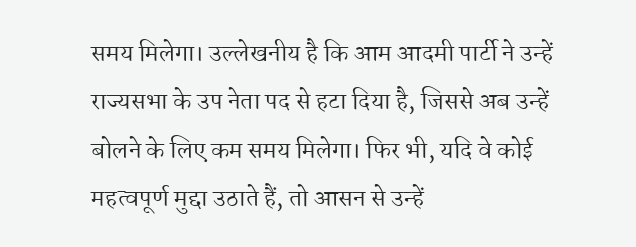समय मिलेगा। उल्लेखनीय है कि आम आदमी पार्टी ने उन्हें राज्यसभा के उप नेता पद से हटा दिया है, जिससे अब उन्हें बोलने के लिए कम समय मिलेगा। फिर भी, यदि वे कोई महत्वपूर्ण मुद्दा उठाते हैं, तो आसन से उन्हें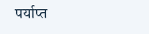पर्याप्त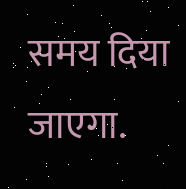समय दिया जाएगा.